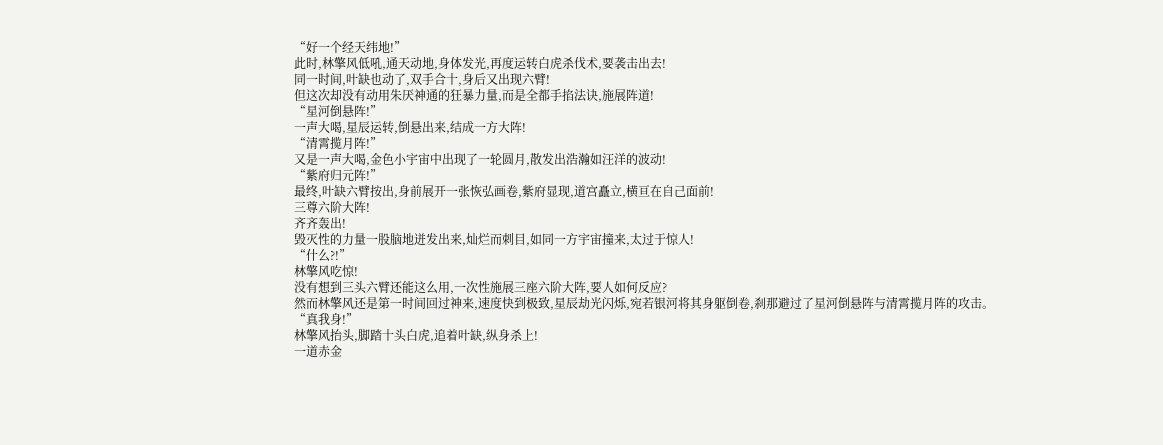“好一个经天纬地!”
此时,林擎风低吼,通天动地,身体发光,再度运转白虎杀伐术,要袭击出去!
同一时间,叶缺也动了,双手合十,身后又出现六臂!
但这次却没有动用朱厌神通的狂暴力量,而是全都手掐法诀,施展阵道!
“星河倒悬阵!”
一声大喝,星辰运转,倒悬出来,结成一方大阵!
“清霄揽月阵!”
又是一声大喝,金色小宇宙中出现了一轮圆月,散发出浩瀚如汪洋的波动!
“紫府归元阵!”
最终,叶缺六臂按出,身前展开一张恢弘画卷,紫府显现,道宫矗立,横亘在自己面前!
三尊六阶大阵!
齐齐轰出!
毁灭性的力量一股脑地迸发出来,灿烂而刺目,如同一方宇宙撞来,太过于惊人!
“什么?!”
林擎风吃惊!
没有想到三头六臂还能这么用,一次性施展三座六阶大阵,要人如何反应?
然而林擎风还是第一时间回过神来,速度快到极致,星辰劫光闪烁,宛若银河将其身躯倒卷,刹那避过了星河倒悬阵与清霄揽月阵的攻击。
“真我身!”
林擎风抬头,脚踏十头白虎,追着叶缺,纵身杀上!
一道赤金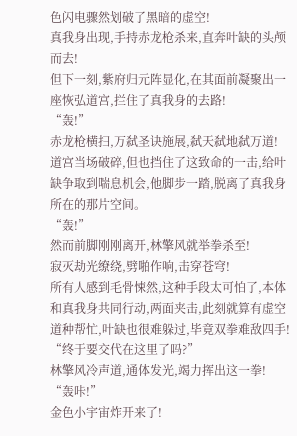色闪电骤然划破了黑暗的虚空!
真我身出现,手持赤龙枪杀来,直奔叶缺的头颅而去!
但下一刻,紫府归元阵显化,在其面前凝聚出一座恢弘道宫,拦住了真我身的去路!
“轰!”
赤龙枪横扫,万弑圣诀施展,弑天弑地弑万道!
道宫当场破碎,但也挡住了这致命的一击,给叶缺争取到喘息机会,他脚步一踏,脱离了真我身所在的那片空间。
“轰!”
然而前脚刚刚离开,林擎风就举拳杀至!
寂灭劫光缭绕,劈啪作响,击穿苍穹!
所有人感到毛骨悚然,这种手段太可怕了,本体和真我身共同行动,两面夹击,此刻就算有虚空道种帮忙,叶缺也很难躲过,毕竟双拳难敌四手!
“终于要交代在这里了吗?”
林擎风冷声道,通体发光,竭力挥出这一拳!
“轰咔!”
金色小宇宙炸开来了!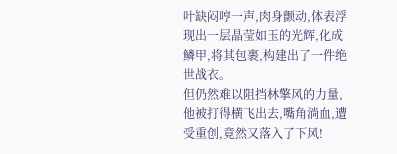叶缺闷哼一声,肉身颤动,体表浮现出一层晶莹如玉的光辉,化成鳞甲,将其包裹,构建出了一件绝世战衣。
但仍然难以阻挡林擎风的力量,他被打得横飞出去,嘴角淌血,遭受重创,竟然又落入了下风!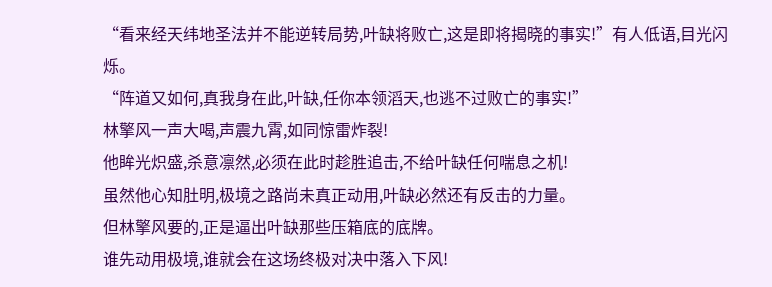“看来经天纬地圣法并不能逆转局势,叶缺将败亡,这是即将揭晓的事实!”有人低语,目光闪烁。
“阵道又如何,真我身在此,叶缺,任你本领滔天,也逃不过败亡的事实!”
林擎风一声大喝,声震九霄,如同惊雷炸裂!
他眸光炽盛,杀意凛然,必须在此时趁胜追击,不给叶缺任何喘息之机!
虽然他心知肚明,极境之路尚未真正动用,叶缺必然还有反击的力量。
但林擎风要的,正是逼出叶缺那些压箱底的底牌。
谁先动用极境,谁就会在这场终极对决中落入下风!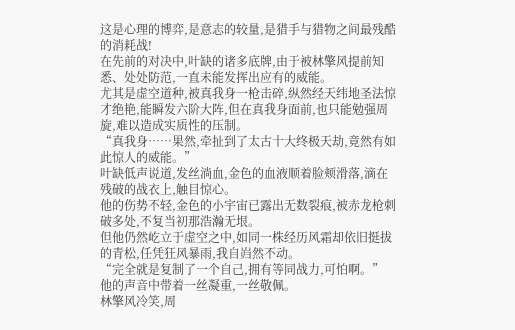这是心理的博弈,是意志的较量,是猎手与猎物之间最残酷的消耗战!
在先前的对决中,叶缺的诸多底牌,由于被林擎风提前知悉、处处防范,一直未能发挥出应有的威能。
尤其是虚空道种,被真我身一枪击碎,纵然经天纬地圣法惊才绝艳,能瞬发六阶大阵,但在真我身面前,也只能勉强周旋,难以造成实质性的压制。
“真我身……果然,牵扯到了太古十大终极天劫,竟然有如此惊人的威能。”
叶缺低声说道,发丝淌血,金色的血液顺着脸颊滑落,滴在残破的战衣上,触目惊心。
他的伤势不轻,金色的小宇宙已露出无数裂痕,被赤龙枪刺破多处,不复当初那浩瀚无垠。
但他仍然屹立于虚空之中,如同一株经历风霜却依旧挺拔的青松,任凭狂风暴雨,我自岿然不动。
“完全就是复制了一个自己,拥有等同战力,可怕啊。”
他的声音中带着一丝凝重,一丝敬佩。
林擎风冷笑,周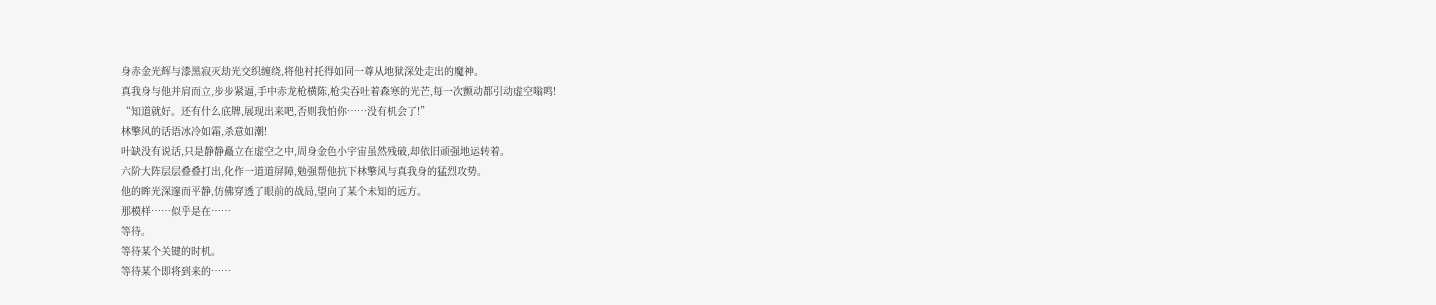身赤金光辉与漆黑寂灭劫光交织缠绕,将他衬托得如同一尊从地狱深处走出的魔神。
真我身与他并肩而立,步步紧逼,手中赤龙枪横陈,枪尖吞吐着森寒的光芒,每一次颤动都引动虚空嗡鸣!
“知道就好。还有什么底牌,展现出来吧,否则我怕你……没有机会了!”
林擎风的话语冰冷如霜,杀意如潮!
叶缺没有说话,只是静静矗立在虚空之中,周身金色小宇宙虽然残破,却依旧顽强地运转着。
六阶大阵层层叠叠打出,化作一道道屏障,勉强帮他抗下林擎风与真我身的猛烈攻势。
他的眸光深邃而平静,仿佛穿透了眼前的战局,望向了某个未知的远方。
那模样……似乎是在……
等待。
等待某个关键的时机。
等待某个即将到来的……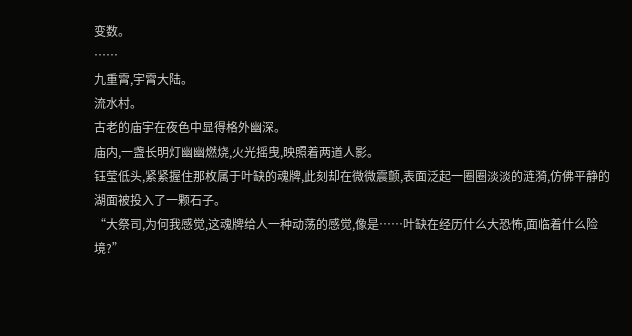变数。
……
九重霄,宇霄大陆。
流水村。
古老的庙宇在夜色中显得格外幽深。
庙内,一盏长明灯幽幽燃烧,火光摇曳,映照着两道人影。
钰莹低头,紧紧握住那枚属于叶缺的魂牌,此刻却在微微震颤,表面泛起一圈圈淡淡的涟漪,仿佛平静的湖面被投入了一颗石子。
“大祭司,为何我感觉,这魂牌给人一种动荡的感觉,像是……叶缺在经历什么大恐怖,面临着什么险境?”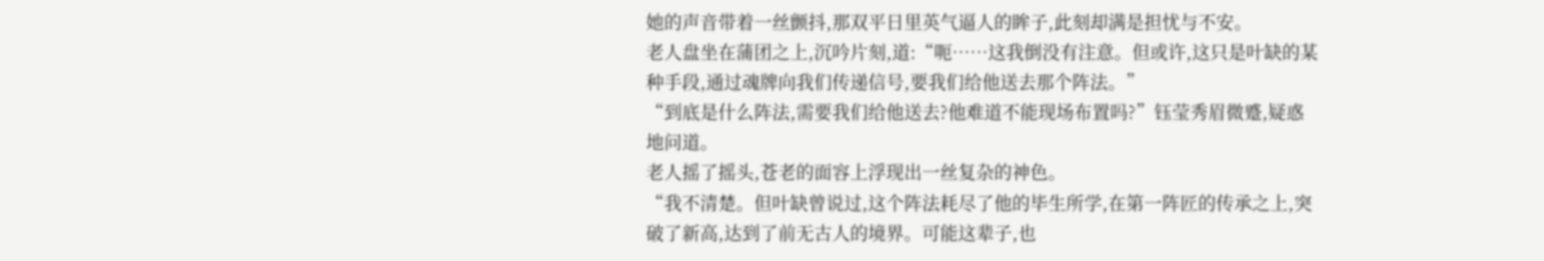她的声音带着一丝颤抖,那双平日里英气逼人的眸子,此刻却满是担忧与不安。
老人盘坐在蒲团之上,沉吟片刻,道:“呃……这我倒没有注意。但或许,这只是叶缺的某种手段,通过魂牌向我们传递信号,要我们给他送去那个阵法。”
“到底是什么阵法,需要我们给他送去?他难道不能现场布置吗?”钰莹秀眉微蹙,疑惑地问道。
老人摇了摇头,苍老的面容上浮现出一丝复杂的神色。
“我不清楚。但叶缺曾说过,这个阵法耗尽了他的毕生所学,在第一阵匠的传承之上,突破了新高,达到了前无古人的境界。可能这辈子,也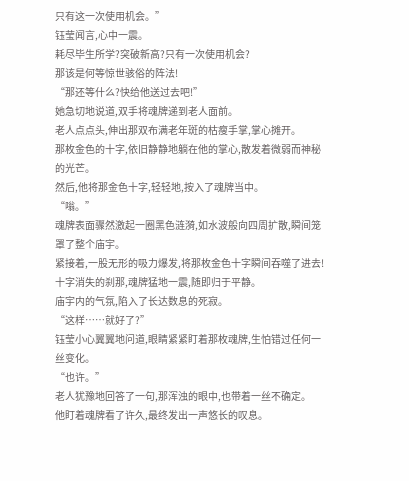只有这一次使用机会。”
钰莹闻言,心中一震。
耗尽毕生所学?突破新高?只有一次使用机会?
那该是何等惊世骇俗的阵法!
“那还等什么?快给他送过去吧!”
她急切地说道,双手将魂牌递到老人面前。
老人点点头,伸出那双布满老年斑的枯瘦手掌,掌心摊开。
那枚金色的十字,依旧静静地躺在他的掌心,散发着微弱而神秘的光芒。
然后,他将那金色十字,轻轻地,按入了魂牌当中。
“嗡。”
魂牌表面骤然激起一圈黑色涟漪,如水波般向四周扩散,瞬间笼罩了整个庙宇。
紧接着,一股无形的吸力爆发,将那枚金色十字瞬间吞噬了进去!
十字消失的刹那,魂牌猛地一震,随即归于平静。
庙宇内的气氛,陷入了长达数息的死寂。
“这样……就好了?”
钰莹小心翼翼地问道,眼睛紧紧盯着那枚魂牌,生怕错过任何一丝变化。
“也许。”
老人犹豫地回答了一句,那浑浊的眼中,也带着一丝不确定。
他盯着魂牌看了许久,最终发出一声悠长的叹息。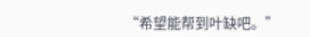“希望能帮到叶缺吧。”